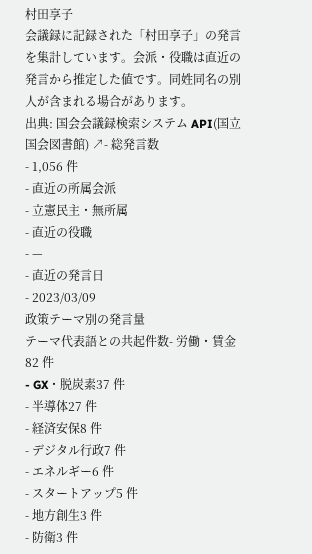村田享子
会議録に記録された「村田享子」の発言を集計しています。会派・役職は直近の発言から推定した値です。同姓同名の別人が含まれる場合があります。
出典: 国会会議録検索システム API(国立国会図書館) ↗- 総発言数
- 1,056 件
- 直近の所属会派
- 立憲民主・無所属
- 直近の役職
- —
- 直近の発言日
- 2023/03/09
政策テーマ別の発言量
テーマ代表語との共起件数- 労働・賃金82 件
- GX・脱炭素37 件
- 半導体27 件
- 経済安保8 件
- デジタル行政7 件
- エネルギー6 件
- スタートアップ5 件
- 地方創生3 件
- 防衛3 件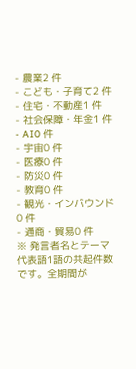- 農業2 件
- こども・子育て2 件
- 住宅・不動産1 件
- 社会保障・年金1 件
- AI0 件
- 宇宙0 件
- 医療0 件
- 防災0 件
- 教育0 件
- 観光・インバウンド0 件
- 通商・貿易0 件
※ 発言者名とテーマ代表語1語の共起件数です。全期間が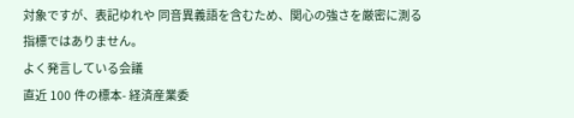対象ですが、表記ゆれや 同音異義語を含むため、関心の強さを厳密に測る指標ではありません。
よく発言している会議
直近 100 件の標本- 経済産業委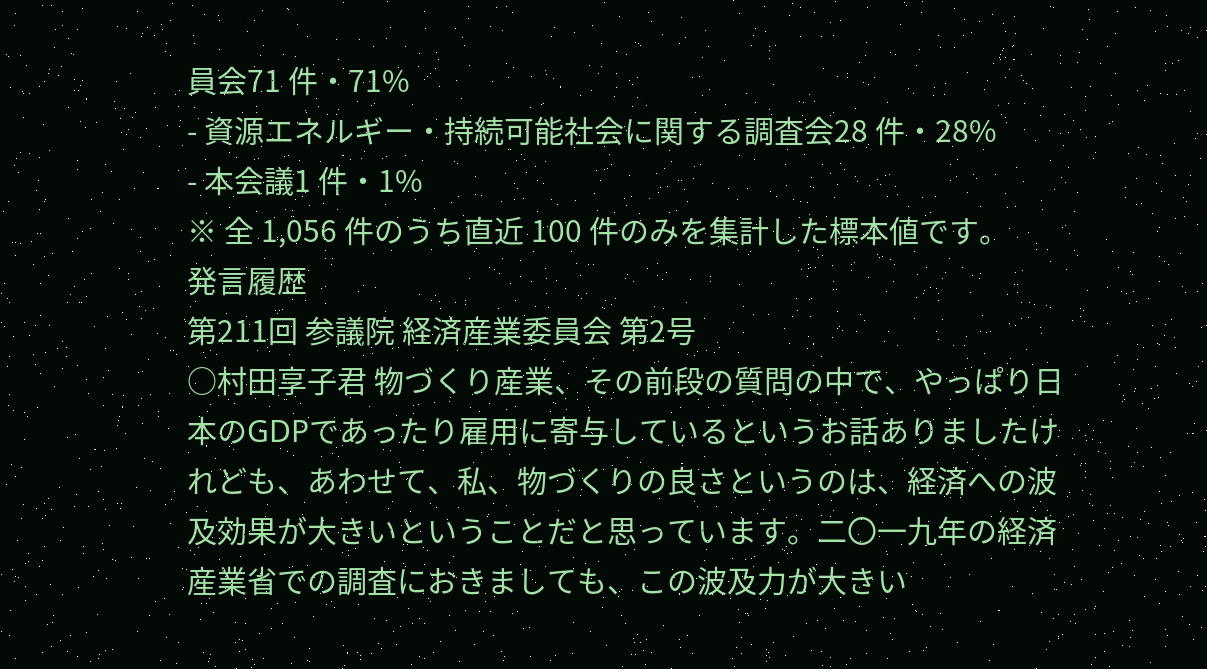員会71 件・71%
- 資源エネルギー・持続可能社会に関する調査会28 件・28%
- 本会議1 件・1%
※ 全 1,056 件のうち直近 100 件のみを集計した標本値です。
発言履歴
第211回 参議院 経済産業委員会 第2号
○村田享子君 物づくり産業、その前段の質問の中で、やっぱり日本のGDPであったり雇用に寄与しているというお話ありましたけれども、あわせて、私、物づくりの良さというのは、経済への波及効果が大きいということだと思っています。二〇一九年の経済産業省での調査におきましても、この波及力が大きい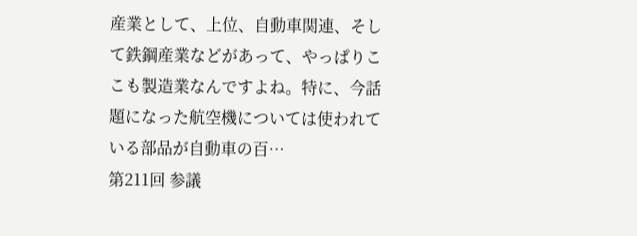産業として、上位、自動車関連、そして鉄鋼産業などがあって、やっぱりここも製造業なんですよね。特に、今話題になった航空機については使われている部品が自動車の百…
第211回 参議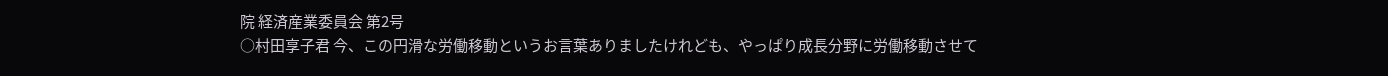院 経済産業委員会 第2号
○村田享子君 今、この円滑な労働移動というお言葉ありましたけれども、やっぱり成長分野に労働移動させて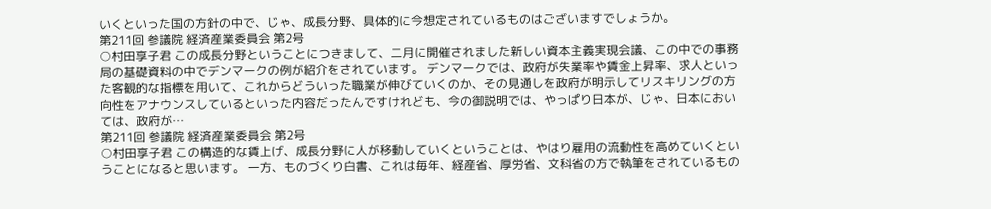いくといった国の方針の中で、じゃ、成長分野、具体的に今想定されているものはございますでしょうか。
第211回 参議院 経済産業委員会 第2号
○村田享子君 この成長分野ということにつきまして、二月に開催されました新しい資本主義実現会議、この中での事務局の基礎資料の中でデンマークの例が紹介をされています。 デンマークでは、政府が失業率や賃金上昇率、求人といった客観的な指標を用いて、これからどういった職業が伸びていくのか、その見通しを政府が明示してリスキリングの方向性をアナウンスしているといった内容だったんですけれども、今の御説明では、やっぱり日本が、じゃ、日本においては、政府が…
第211回 参議院 経済産業委員会 第2号
○村田享子君 この構造的な賃上げ、成長分野に人が移動していくということは、やはり雇用の流動性を高めていくということになると思います。 一方、ものづくり白書、これは毎年、経産省、厚労省、文科省の方で執筆をされているもの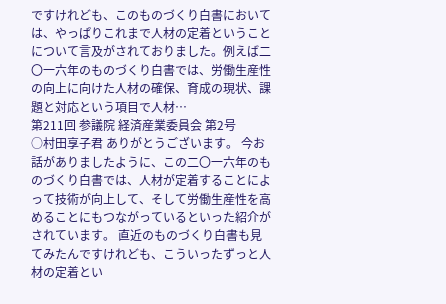ですけれども、このものづくり白書においては、やっぱりこれまで人材の定着ということについて言及がされておりました。例えば二〇一六年のものづくり白書では、労働生産性の向上に向けた人材の確保、育成の現状、課題と対応という項目で人材…
第211回 参議院 経済産業委員会 第2号
○村田享子君 ありがとうございます。 今お話がありましたように、この二〇一六年のものづくり白書では、人材が定着することによって技術が向上して、そして労働生産性を高めることにもつながっているといった紹介がされています。 直近のものづくり白書も見てみたんですけれども、こういったずっと人材の定着とい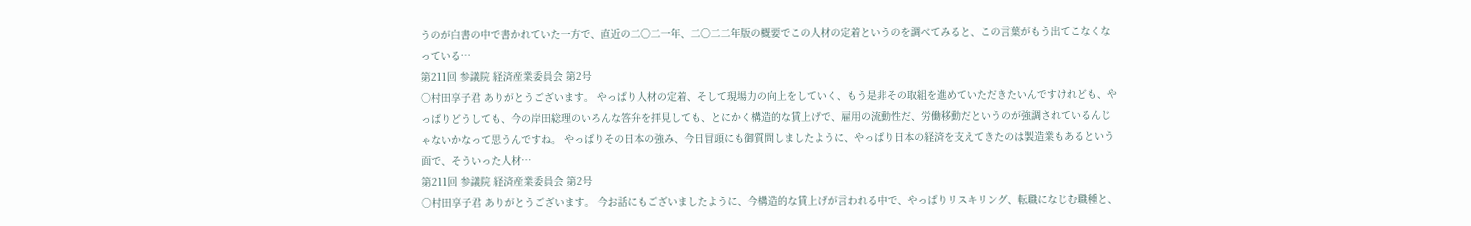うのが白書の中で書かれていた一方で、直近の二〇二一年、二〇二二年版の概要でこの人材の定着というのを調べてみると、この言葉がもう出てこなくなっている…
第211回 参議院 経済産業委員会 第2号
○村田享子君 ありがとうございます。 やっぱり人材の定着、そして現場力の向上をしていく、もう是非その取組を進めていただきたいんですけれども、やっぱりどうしても、今の岸田総理のいろんな答弁を拝見しても、とにかく構造的な賃上げで、雇用の流動性だ、労働移動だというのが強調されているんじゃないかなって思うんですね。 やっぱりその日本の強み、今日冒頭にも御質問しましたように、やっぱり日本の経済を支えてきたのは製造業もあるという面で、そういった人材…
第211回 参議院 経済産業委員会 第2号
○村田享子君 ありがとうございます。 今お話にもございましたように、今構造的な賃上げが言われる中で、やっぱりリスキリング、転職になじむ職種と、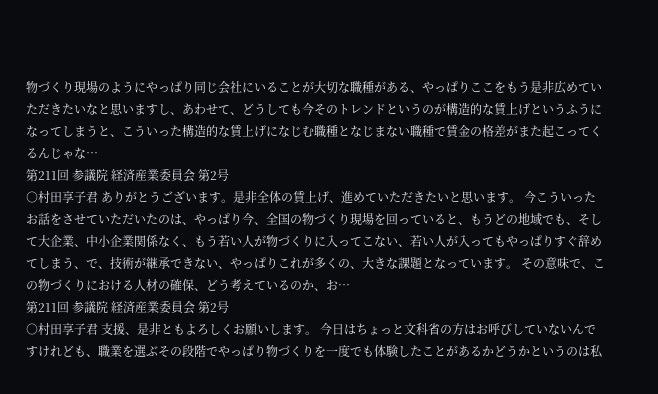物づくり現場のようにやっぱり同じ会社にいることが大切な職種がある、やっぱりここをもう是非広めていただきたいなと思いますし、あわせて、どうしても今そのトレンドというのが構造的な賃上げというふうになってしまうと、こういった構造的な賃上げになじむ職種となじまない職種で賃金の格差がまた起こってくるんじゃな…
第211回 参議院 経済産業委員会 第2号
○村田享子君 ありがとうございます。是非全体の賃上げ、進めていただきたいと思います。 今こういったお話をさせていただいたのは、やっぱり今、全国の物づくり現場を回っていると、もうどの地域でも、そして大企業、中小企業関係なく、もう若い人が物づくりに入ってこない、若い人が入ってもやっぱりすぐ辞めてしまう、で、技術が継承できない、やっぱりこれが多くの、大きな課題となっています。 その意味で、この物づくりにおける人材の確保、どう考えているのか、お…
第211回 参議院 経済産業委員会 第2号
○村田享子君 支援、是非ともよろしくお願いします。 今日はちょっと文科省の方はお呼びしていないんですけれども、職業を選ぶその段階でやっぱり物づくりを一度でも体験したことがあるかどうかというのは私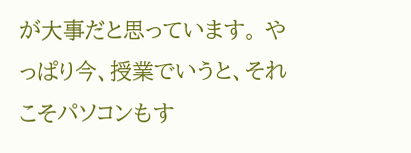が大事だと思っています。 やっぱり今、授業でいうと、それこそパソコンもす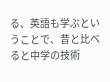る、英語も学ぶということで、昔と比べると中学の技術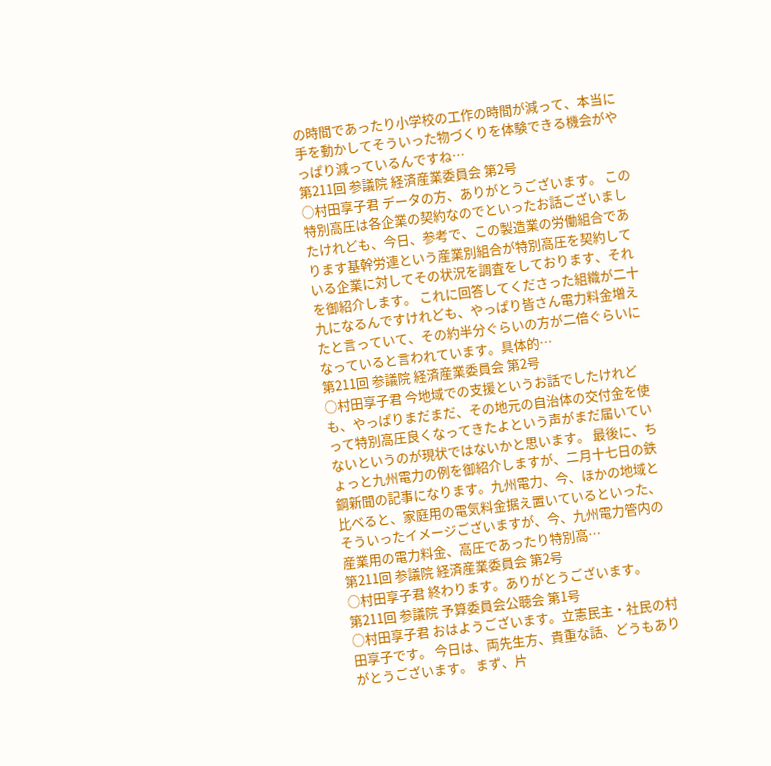の時間であったり小学校の工作の時間が減って、本当に手を動かしてそういった物づくりを体験できる機会がやっぱり減っているんですね…
第211回 参議院 経済産業委員会 第2号
○村田享子君 データの方、ありがとうございます。 この特別高圧は各企業の契約なのでといったお話ございましたけれども、今日、参考で、この製造業の労働組合であります基幹労連という産業別組合が特別高圧を契約している企業に対してその状況を調査をしております、それを御紹介します。 これに回答してくださった組織が二十九になるんですけれども、やっぱり皆さん電力料金増えたと言っていて、その約半分ぐらいの方が二倍ぐらいになっていると言われています。具体的…
第211回 参議院 経済産業委員会 第2号
○村田享子君 今地域での支援というお話でしたけれども、やっぱりまだまだ、その地元の自治体の交付金を使って特別高圧良くなってきたよという声がまだ届いていないというのが現状ではないかと思います。 最後に、ちょっと九州電力の例を御紹介しますが、二月十七日の鉄鋼新聞の記事になります。九州電力、今、ほかの地域と比べると、家庭用の電気料金据え置いているといった、そういったイメージございますが、今、九州電力管内の産業用の電力料金、高圧であったり特別高…
第211回 参議院 経済産業委員会 第2号
○村田享子君 終わります。ありがとうございます。
第211回 参議院 予算委員会公聴会 第1号
○村田享子君 おはようございます。立憲民主・社民の村田享子です。 今日は、両先生方、貴重な話、どうもありがとうございます。 まず、片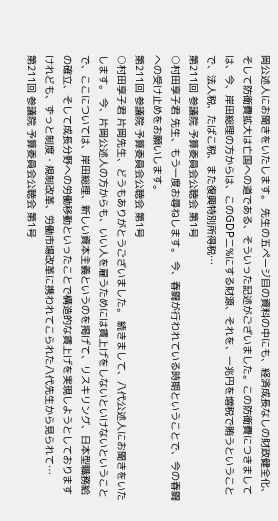岡公述人にお聞きをいたします。 先生の五ページ目の資料の中にも、経済成長なしの財政健全化、そして防衛費拡大は亡国への道である、そういった記述がございました。この防衛費につきましては、今、岸田総理の方からは、このGDP二%にする財源、それを、一兆円を増税で賄うということで、法人税、たばこ税、また復興特別所得税…
第211回 参議院 予算委員会公聴会 第1号
○村田享子君 先生、もう一度お尋ねします。 今、春闘が行われている時期ということで、今の春闘への受け止めをお願いします。
第211回 参議院 予算委員会公聴会 第1号
○村田享子君 片岡先生、どうもありがとうございました。 続きまして、八代公述人にお聞きをいたします。 今、片岡公述人の方からも、いい人を雇うためには賃上げをしないといけないということで、ここについては、岸田総理、新しい資本主義というのを掲げて、リスキリング、日本型職務給の確立、そして成長分野への労働移動といったことで構造的な賃上げを実現しようとしておりますけれども、ずっと制度・規制改革、労働市場改革に携われてこられた八代先生から見られて…
第211回 参議院 予算委員会公聴会 第1号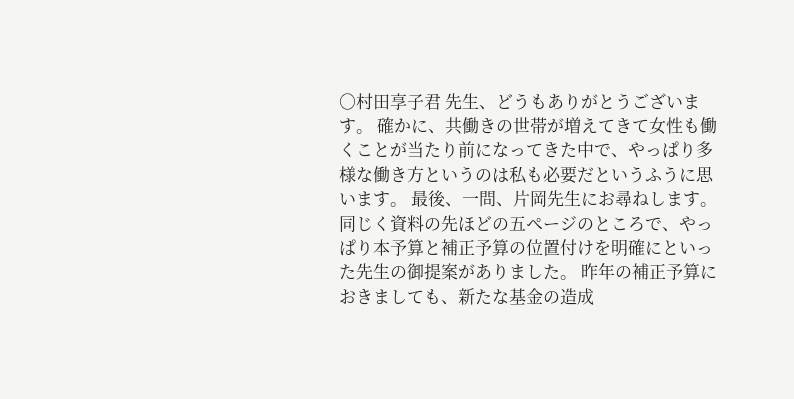○村田享子君 先生、どうもありがとうございます。 確かに、共働きの世帯が増えてきて女性も働くことが当たり前になってきた中で、やっぱり多様な働き方というのは私も必要だというふうに思います。 最後、一問、片岡先生にお尋ねします。 同じく資料の先ほどの五ページのところで、やっぱり本予算と補正予算の位置付けを明確にといった先生の御提案がありました。 昨年の補正予算におきましても、新たな基金の造成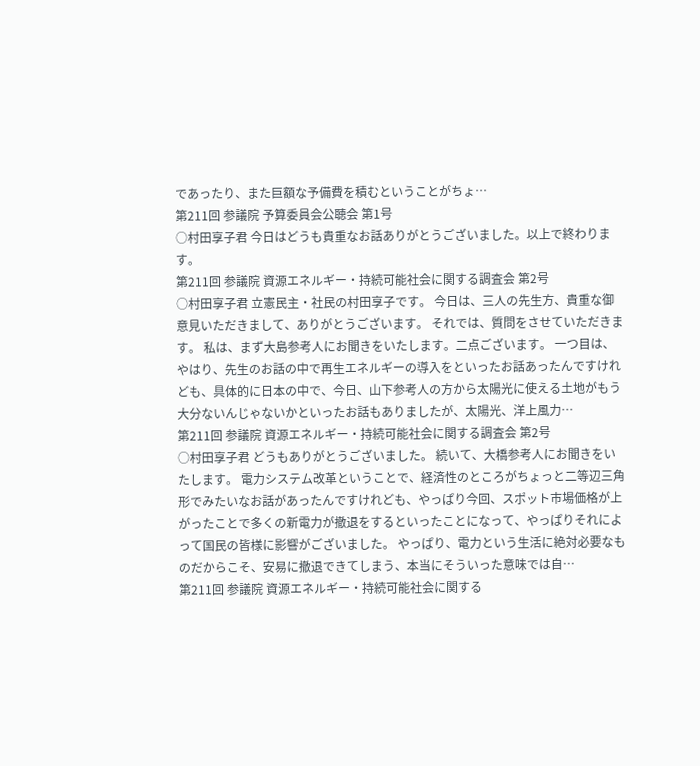であったり、また巨額な予備費を積むということがちょ…
第211回 参議院 予算委員会公聴会 第1号
○村田享子君 今日はどうも貴重なお話ありがとうございました。以上で終わります。
第211回 参議院 資源エネルギー・持続可能社会に関する調査会 第2号
○村田享子君 立憲民主・社民の村田享子です。 今日は、三人の先生方、貴重な御意見いただきまして、ありがとうございます。 それでは、質問をさせていただきます。 私は、まず大島参考人にお聞きをいたします。二点ございます。 一つ目は、やはり、先生のお話の中で再生エネルギーの導入をといったお話あったんですけれども、具体的に日本の中で、今日、山下参考人の方から太陽光に使える土地がもう大分ないんじゃないかといったお話もありましたが、太陽光、洋上風力…
第211回 参議院 資源エネルギー・持続可能社会に関する調査会 第2号
○村田享子君 どうもありがとうございました。 続いて、大橋参考人にお聞きをいたします。 電力システム改革ということで、経済性のところがちょっと二等辺三角形でみたいなお話があったんですけれども、やっぱり今回、スポット市場価格が上がったことで多くの新電力が撤退をするといったことになって、やっぱりそれによって国民の皆様に影響がございました。 やっぱり、電力という生活に絶対必要なものだからこそ、安易に撤退できてしまう、本当にそういった意味では自…
第211回 参議院 資源エネルギー・持続可能社会に関する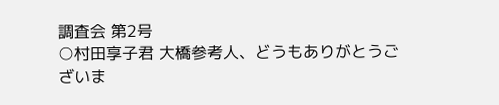調査会 第2号
○村田享子君 大橋参考人、どうもありがとうございま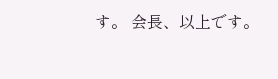す。 会長、以上です。